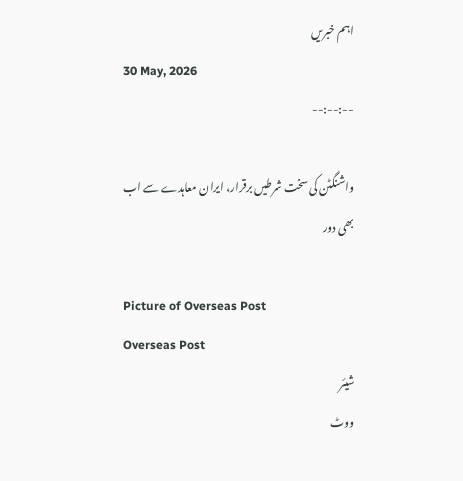اہم خبریں
30 May, 2026
--:--:--

واشنگٹن کی سخت شرطیں برقرار، ایران معاہدے سے اب بھی دور

Picture of Overseas Post
Overseas Post
شیئر
ووٹ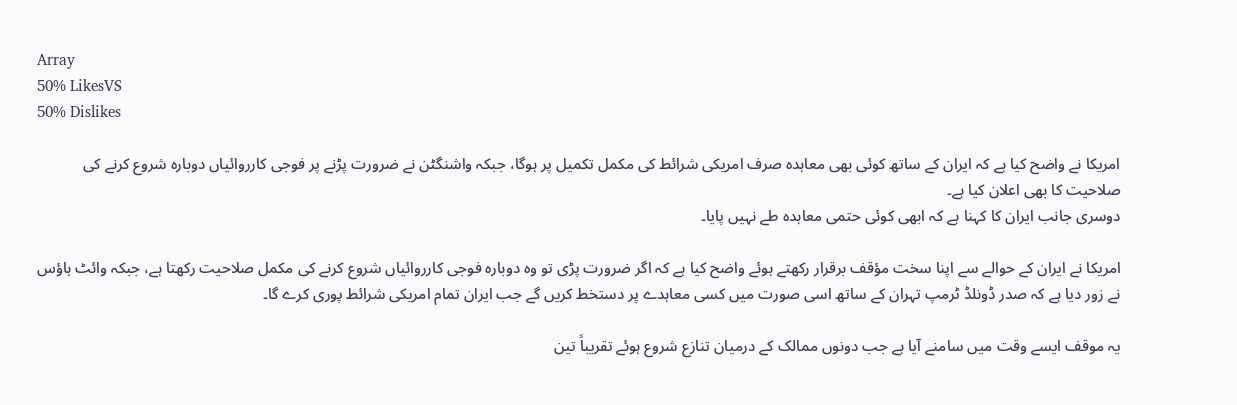Array
50% LikesVS
50% Dislikes

امریکا نے واضح کیا ہے کہ ایران کے ساتھ کوئی بھی معاہدہ صرف امریکی شرائط کی مکمل تکمیل پر ہوگا، جبکہ واشنگٹن نے ضرورت پڑنے پر فوجی کارروائیاں دوبارہ شروع کرنے کی صلاحیت کا بھی اعلان کیا ہے۔
دوسری جانب ایران کا کہنا ہے کہ ابھی کوئی حتمی معاہدہ طے نہیں پایا۔

امریکا نے ایران کے حوالے سے اپنا سخت مؤقف برقرار رکھتے ہوئے واضح کیا ہے کہ اگر ضرورت پڑی تو وہ دوبارہ فوجی کارروائیاں شروع کرنے کی مکمل صلاحیت رکھتا ہے، جبکہ وائٹ ہاؤس نے زور دیا ہے کہ صدر ڈونلڈ ٹرمپ تہران کے ساتھ اسی صورت میں کسی معاہدے پر دستخط کریں گے جب ایران تمام امریکی شرائط پوری کرے گا۔

یہ موقف ایسے وقت میں سامنے آیا ہے جب دونوں ممالک کے درمیان تنازع شروع ہوئے تقریباً تین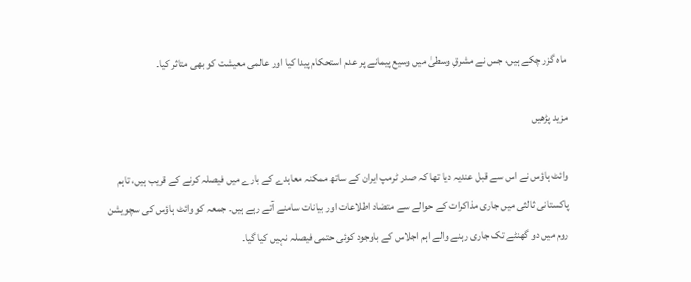ماہ گزر چکے ہیں، جس نے مشرقِ وسطیٰ میں وسیع پیمانے پر عدم استحکام پیدا کیا اور عالمی معیشت کو بھی متاثر کیا۔

مزید پڑھیں

وائٹ ہاؤس نے اس سے قبل عندیہ دیا تھا کہ صدر ٹرمپ ایران کے ساتھ ممکنہ معاہدے کے بارے میں فیصلہ کرنے کے قریب ہیں، تاہم پاکستانی ثالثی میں جاری مذاکرات کے حوالے سے متضاد اطلاعات اور بیانات سامنے آتے رہے ہیں۔ جمعہ کو وائٹ ہاؤس کی سچویشن روم میں دو گھنٹے تک جاری رہنے والے اہم اجلاس کے باوجود کوئی حتمی فیصلہ نہیں کیا گیا۔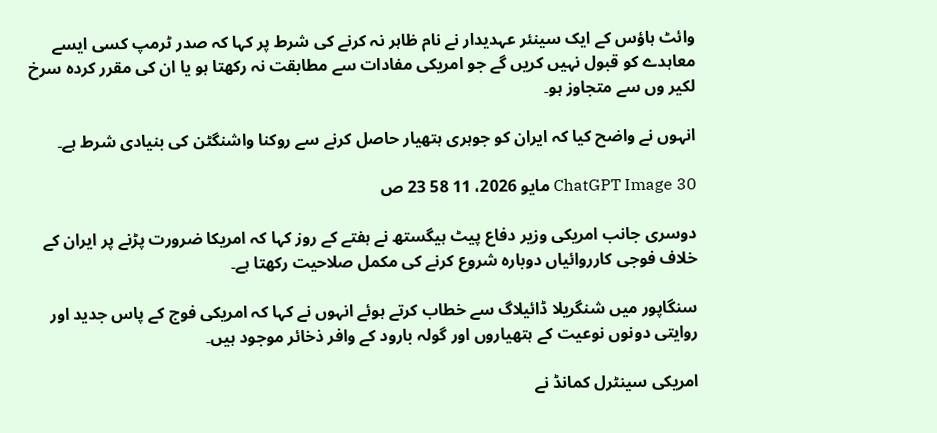وائٹ ہاؤس کے ایک سینئر عہدیدار نے نام ظاہر نہ کرنے کی شرط پر کہا کہ صدر ٹرمپ کسی ایسے معاہدے کو قبول نہیں کریں گے جو امریکی مفادات سے مطابقت نہ رکھتا ہو یا ان کی مقرر کردہ سرخ لکیر وں سے متجاوز ہو۔

انہوں نے واضح کیا کہ ایران کو جوہری ہتھیار حاصل کرنے سے روکنا واشنگٹن کی بنیادی شرط ہے۔

ChatGPT Image 30 مايو 2026، 11 58 23 ص

دوسری جانب امریکی وزیر دفاع پیٹ ہیگستھ نے ہفتے کے روز کہا کہ امریکا ضرورت پڑنے پر ایران کے خلاف فوجی کارروائیاں دوبارہ شروع کرنے کی مکمل صلاحیت رکھتا ہے۔

سنگاپور میں شنگریلا ڈائیلاگ سے خطاب کرتے ہوئے انہوں نے کہا کہ امریکی فوج کے پاس جدید اور روایتی دونوں نوعیت کے ہتھیاروں اور گولہ بارود کے وافر ذخائر موجود ہیں۔

امریکی سینٹرل کمانڈ نے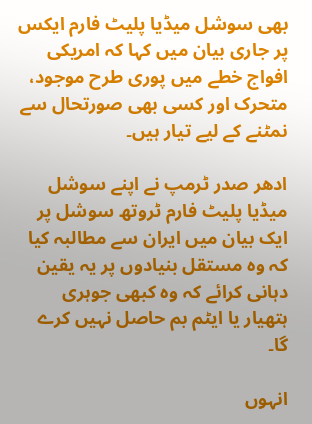بھی سوشل میڈیا پلیٹ فارم ایکس پر جاری بیان میں کہا کہ امریکی افواج خطے میں پوری طرح موجود، متحرک اور کسی بھی صورتحال سے نمٹنے کے لیے تیار ہیں۔

ادھر صدر ٹرمپ نے اپنے سوشل میڈیا پلیٹ فارم ٹروتھ سوشل پر ایک بیان میں ایران سے مطالبہ کیا کہ وہ مستقل بنیادوں پر یہ یقین دہانی کرائے کہ وہ کبھی جوہری ہتھیار یا ایٹم بم حاصل نہیں کرے گا۔

انہوں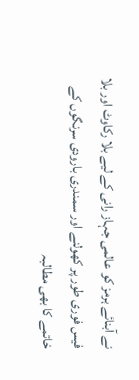نے آبنائے ہرمز کو عالمی جہاز رانی کے لیے بلا رکاوٹ اور بلا فیس فوری طور پر کھولنے اور سمندری بارودی سرنگوں کے خاتمے کا بھی مطالبہ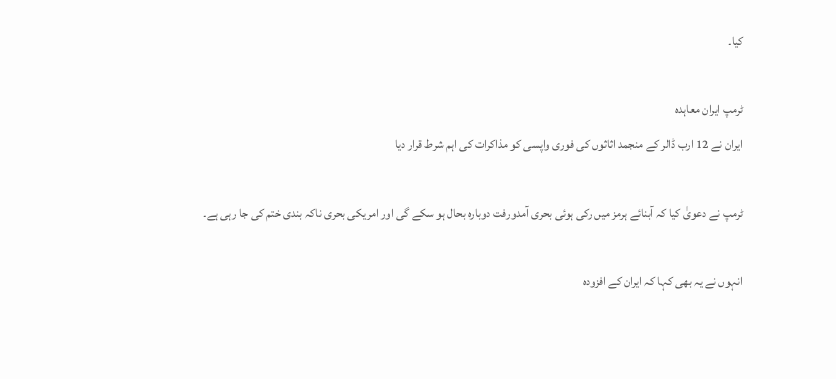کیا۔

ٹرمپ ایران معاہدہ
ایران نے 12 ارب ڈالر کے منجمد اثاثوں کی فوری واپسی کو مذاکرات کی اہم شرط قرار دیا

ٹرمپ نے دعویٰ کیا کہ آبنائے ہرمز میں رکی ہوئی بحری آمدورفت دوبارہ بحال ہو سکے گی اور امریکی بحری ناکہ بندی ختم کی جا رہی ہے۔

انہوں نے یہ بھی کہا کہ ایران کے افزودہ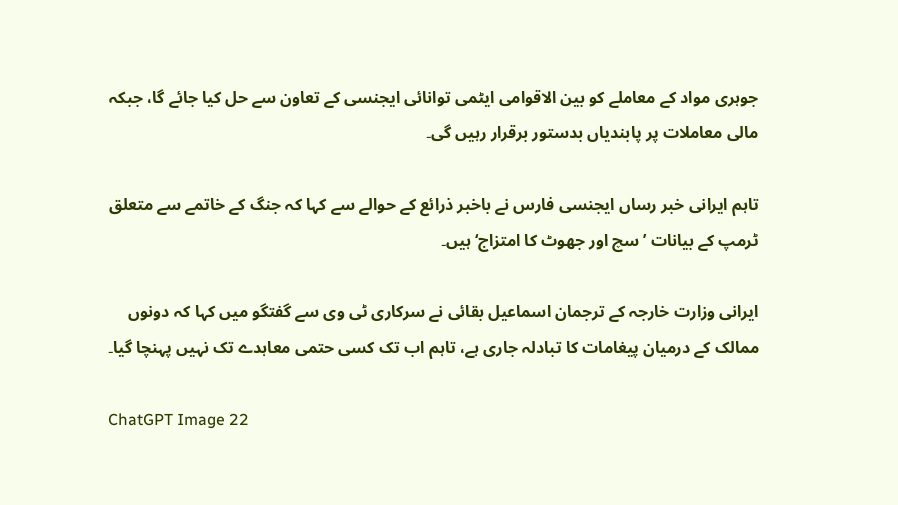جوہری مواد کے معاملے کو بین الاقوامی ایٹمی توانائی ایجنسی کے تعاون سے حل کیا جائے گا، جبکہ مالی معاملات پر پابندیاں بدستور برقرار رہیں گی۔

تاہم ایرانی خبر رساں ایجنسی فارس نے باخبر ذرائع کے حوالے سے کہا کہ جنگ کے خاتمے سے متعلق ٹرمپ کے بیانات ’سچ اور جھوٹ کا امتزاج‘ ہیں۔

ایرانی وزارت خارجہ کے ترجمان اسماعیل بقائی نے سرکاری ٹی وی سے گفتگو میں کہا کہ دونوں ممالک کے درمیان پیغامات کا تبادلہ جاری ہے، تاہم اب تک کسی حتمی معاہدے تک نہیں پہنچا گیا۔

ChatGPT Image 22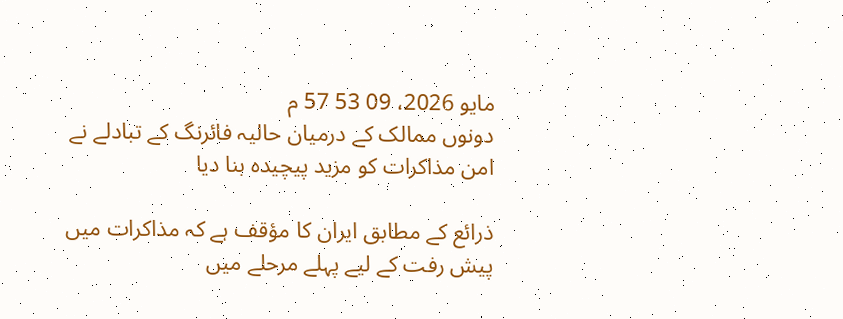مايو 2026، 09 53 57 م
دونوں ممالک کے درمیان حالیہ فائرنگ کے تبادلے نے امن مذاکرات کو مزید پیچیدہ بنا دیا

ذرائع کے مطابق ایران کا مؤقف ہے کہ مذاکرات میں پیش رفت کے لیے پہلے مرحلے میں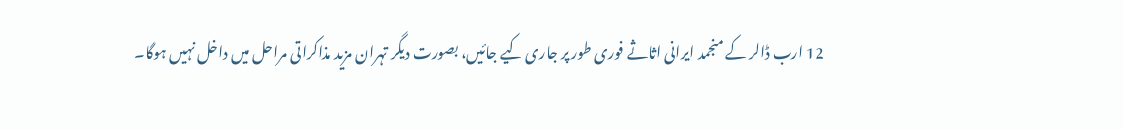12 ارب ڈالر کے منجمد ایرانی اثاثے فوری طور پر جاری کیے جائیں، بصورت دیگر تہران مزید مذاکراتی مراحل میں داخل نہیں ہوگا۔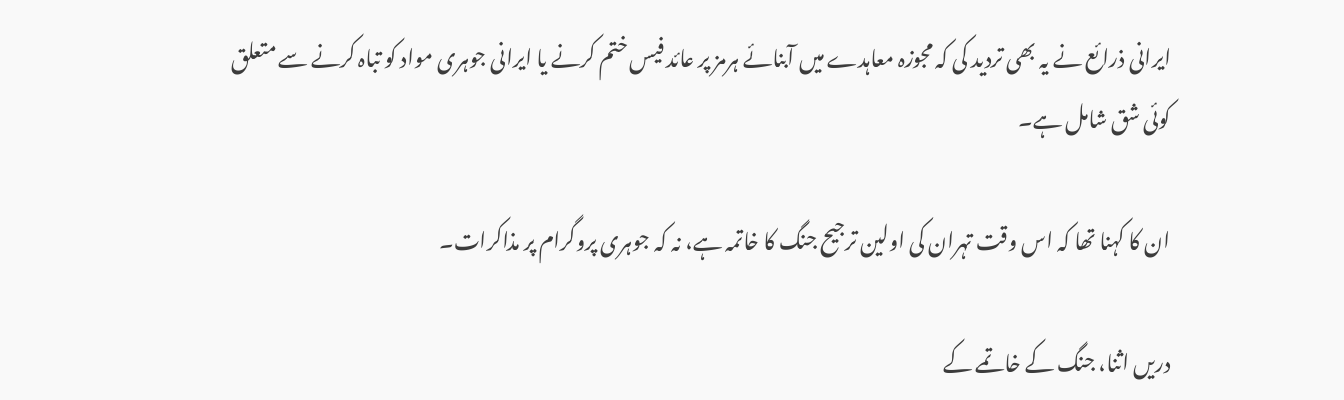ایرانی ذرائع نے یہ بھی تردید کی کہ مجوزہ معاہدے میں آبنائے ہرمز پر عائد فیس ختم کرنے یا ایرانی جوہری مواد کو تباہ کرنے سے متعلق کوئی شق شامل ہے۔

ان کا کہنا تھا کہ اس وقت تہران کی اولین ترجیح جنگ کا خاتمہ ہے، نہ کہ جوہری پروگرام پر مذاکرات۔

دریں اثنا، جنگ کے خاتمے کے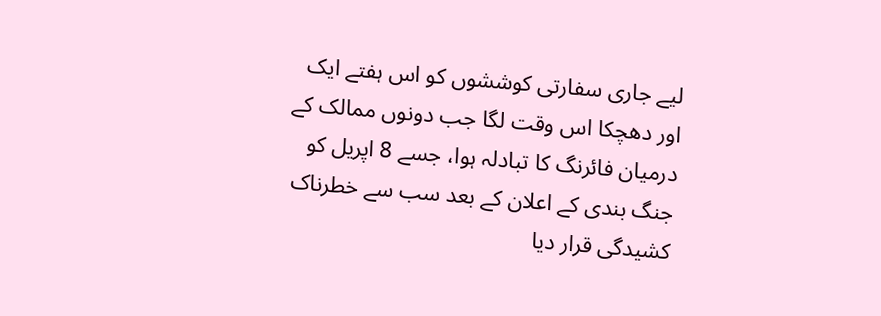لیے جاری سفارتی کوششوں کو اس ہفتے ایک اور دھچکا اس وقت لگا جب دونوں ممالک کے درمیان فائرنگ کا تبادلہ ہوا، جسے 8 اپریل کو جنگ بندی کے اعلان کے بعد سب سے خطرناک کشیدگی قرار دیا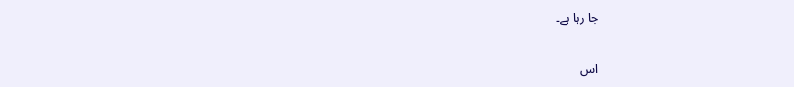جا رہا ہے۔

اس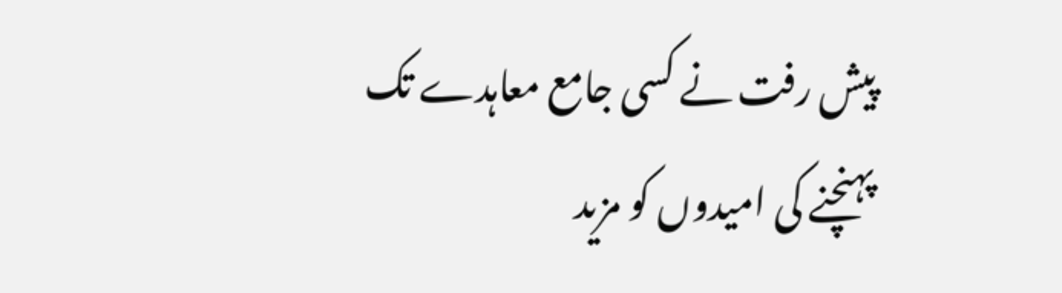پیش رفت نے کسی جامع معاہدے تک پہنچنے کی امیدوں کو مزید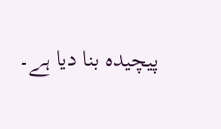پیچیدہ بنا دیا ہے۔